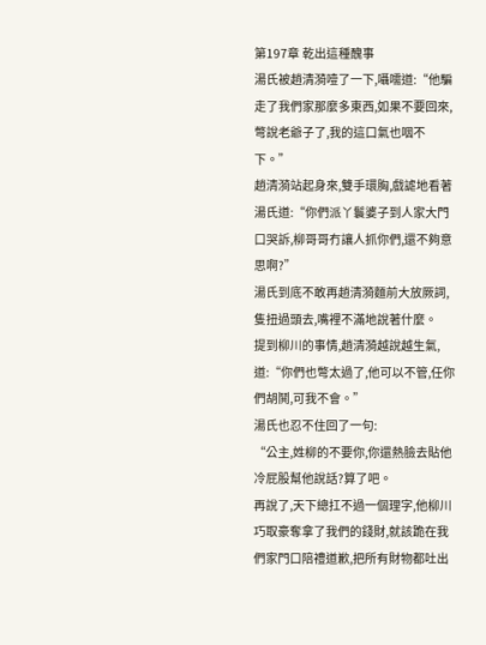第197章 乾出這種醜事
湯氏被趙清漪噎了一下,囁嚅道:“他騙走了我們家那麼多東西,如果不要回來,彆說老爺子了,我的這口氣也咽不下。”
趙清漪站起身來,雙手環胸,戲謔地看著湯氏道:“你們派丫鬟婆子到人家大門口哭訴,柳哥哥冇讓人抓你們,還不夠意思啊?”
湯氏到底不敢再趙清漪麵前大放厥詞,隻扭過頭去,嘴裡不滿地說著什麼。
提到柳川的事情,趙清漪越說越生氣,道:“你們也彆太過了,他可以不管,任你們胡鬨,可我不會。”
湯氏也忍不住回了一句:
“公主,姓柳的不要你,你還熱臉去貼他冷屁股幫他說話?算了吧。
再說了,天下總扛不過一個理字,他柳川巧取豪奪拿了我們的錢財,就該跪在我們家門口陪禮道歉,把所有財物都吐出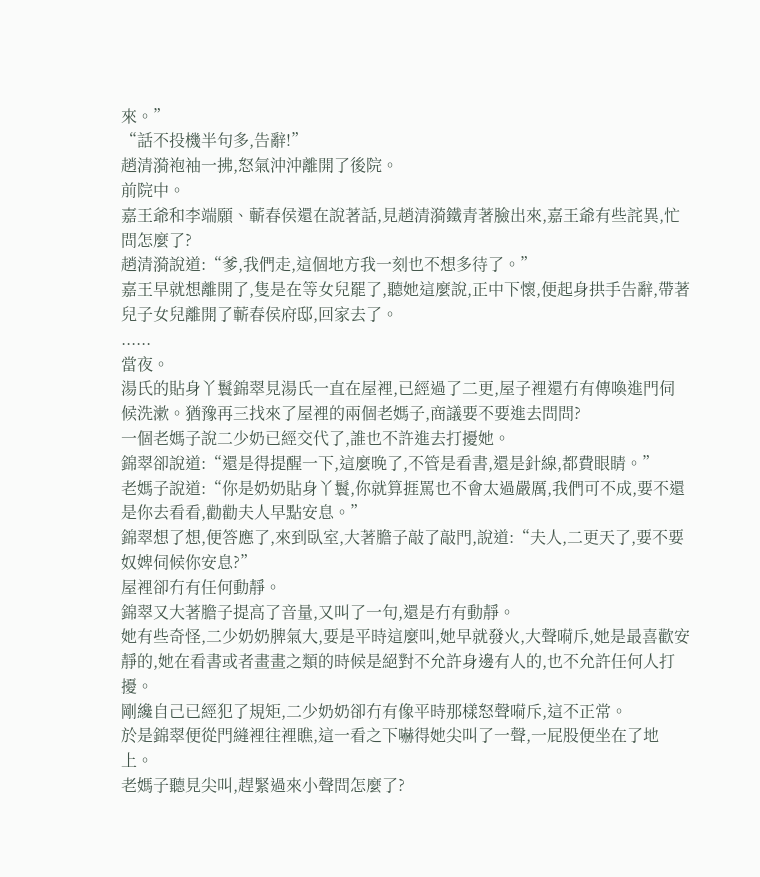來。”
“話不投機半句多,告辭!”
趙清漪袍袖一拂,怒氣沖沖離開了後院。
前院中。
嘉王爺和李端願、蘄春侯還在說著話,見趙清漪鐵青著臉出來,嘉王爺有些詫異,忙問怎麼了?
趙清漪說道:“爹,我們走,這個地方我一刻也不想多待了。”
嘉王早就想離開了,隻是在等女兒罷了,聽她這麼說,正中下懷,便起身拱手告辭,帶著兒子女兒離開了蘄春侯府邸,回家去了。
......
當夜。
湯氏的貼身丫鬟錦翠見湯氏一直在屋裡,已經過了二更,屋子裡還冇有傳喚進門伺候洗漱。猶豫再三找來了屋裡的兩個老媽子,商議要不要進去問問?
一個老媽子說二少奶已經交代了,誰也不許進去打擾她。
錦翠卻說道:“還是得提醒一下,這麼晚了,不管是看書,還是針線,都費眼睛。”
老媽子說道:“你是奶奶貼身丫鬟,你就算捱罵也不會太過嚴厲,我們可不成,要不還是你去看看,勸勸夫人早點安息。”
錦翠想了想,便答應了,來到臥室,大著膽子敲了敲門,說道:“夫人,二更天了,要不要奴婢伺候你安息?”
屋裡卻冇有任何動靜。
錦翠又大著膽子提高了音量,又叫了一句,還是冇有動靜。
她有些奇怪,二少奶奶脾氣大,要是平時這麼叫,她早就發火,大聲嗬斥,她是最喜歡安靜的,她在看書或者畫畫之類的時候是絕對不允許身邊有人的,也不允許任何人打擾。
剛纔自己已經犯了規矩,二少奶奶卻冇有像平時那樣怒聲嗬斥,這不正常。
於是錦翠便從門縫裡往裡瞧,這一看之下嚇得她尖叫了一聲,一屁股便坐在了地上。
老媽子聽見尖叫,趕緊過來小聲問怎麼了?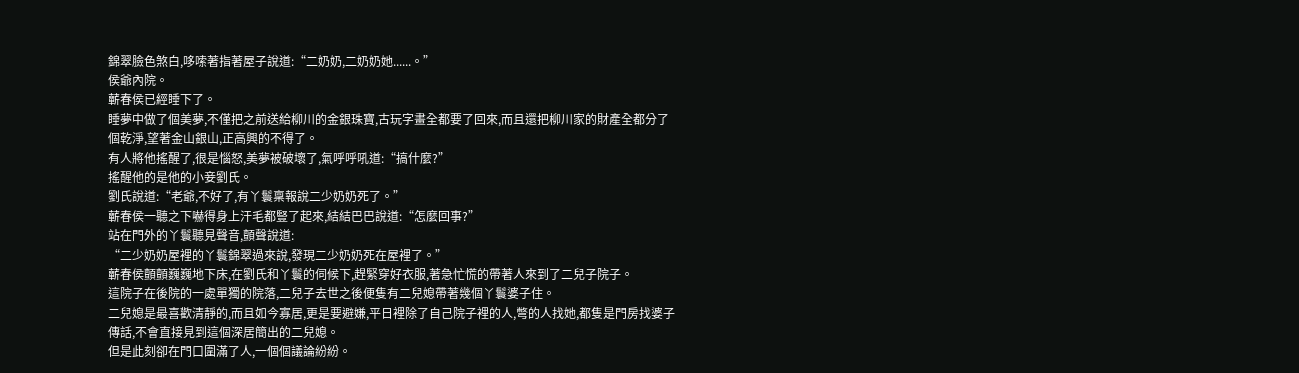錦翠臉色煞白,哆嗦著指著屋子說道:“二奶奶,二奶奶她......。”
侯爺內院。
蘄春侯已經睡下了。
睡夢中做了個美夢,不僅把之前送給柳川的金銀珠寶,古玩字畫全都要了回來,而且還把柳川家的財產全都分了個乾淨,望著金山銀山,正高興的不得了。
有人將他搖醒了,很是惱怒,美夢被破壞了,氣呼呼吼道:“搞什麼?”
搖醒他的是他的小妾劉氏。
劉氏說道:“老爺,不好了,有丫鬟稟報說二少奶奶死了。”
蘄春侯一聽之下嚇得身上汗毛都豎了起來,結結巴巴說道:“怎麼回事?”
站在門外的丫鬟聽見聲音,顫聲說道:
“二少奶奶屋裡的丫鬟錦翠過來說,發現二少奶奶死在屋裡了。”
蘄春侯顫顫巍巍地下床,在劉氏和丫鬟的伺候下,趕緊穿好衣服,著急忙慌的帶著人來到了二兒子院子。
這院子在後院的一處單獨的院落,二兒子去世之後便隻有二兒媳帶著幾個丫鬟婆子住。
二兒媳是最喜歡清靜的,而且如今寡居,更是要避嫌,平日裡除了自己院子裡的人,彆的人找她,都隻是門房找婆子傳話,不會直接見到這個深居簡出的二兒媳。
但是此刻卻在門口圍滿了人,一個個議論紛紛。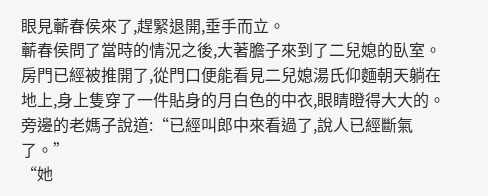眼見蘄春侯來了,趕緊退開,垂手而立。
蘄春侯問了當時的情況之後,大著膽子來到了二兒媳的臥室。
房門已經被推開了,從門口便能看見二兒媳湯氏仰麵朝天躺在地上,身上隻穿了一件貼身的月白色的中衣,眼睛瞪得大大的。
旁邊的老媽子說道:“已經叫郎中來看過了,說人已經斷氣了。”
“她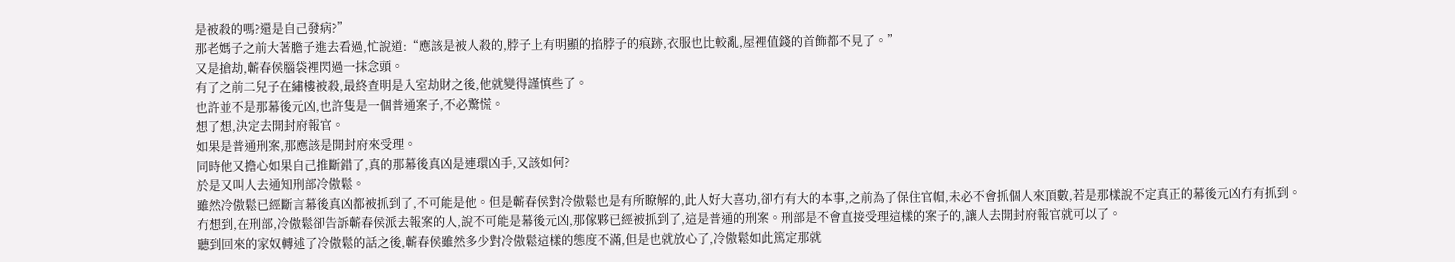是被殺的嗎?還是自己發病?”
那老媽子之前大著膽子進去看過,忙說道:“應該是被人殺的,脖子上有明顯的掐脖子的痕跡,衣服也比較亂,屋裡值錢的首飾都不見了。”
又是搶劫,蘄春侯腦袋裡閃過一抹念頭。
有了之前二兒子在繡樓被殺,最終查明是入室劫財之後,他就變得謹慎些了。
也許並不是那幕後元凶,也許隻是一個普通案子,不必驚慌。
想了想,決定去開封府報官。
如果是普通刑案,那應該是開封府來受理。
同時他又擔心如果自己推斷錯了,真的那幕後真凶是連環凶手,又該如何?
於是又叫人去通知刑部冷傲鬆。
雖然冷傲鬆已經斷言幕後真凶都被抓到了,不可能是他。但是蘄春侯對冷傲鬆也是有所瞭解的,此人好大喜功,卻冇有大的本事,之前為了保住官帽,未必不會抓個人來頂數,若是那樣說不定真正的幕後元凶冇有抓到。
冇想到,在刑部,冷傲鬆卻告訴蘄春侯派去報案的人,說不可能是幕後元凶,那傢夥已經被抓到了,這是普通的刑案。刑部是不會直接受理這樣的案子的,讓人去開封府報官就可以了。
聽到回來的家奴轉述了冷傲鬆的話之後,蘄春侯雖然多少對冷傲鬆這樣的態度不滿,但是也就放心了,冷傲鬆如此篤定那就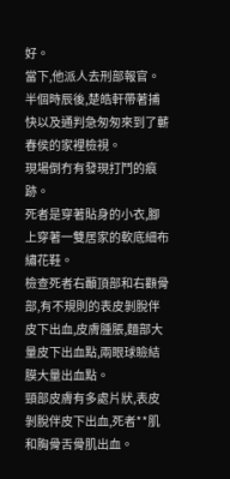好。
當下,他派人去刑部報官。
半個時辰後,楚皓軒帶著捕快以及通判急匆匆來到了蘄春侯的家裡檢視。
現場倒冇有發現打鬥的痕跡。
死者是穿著貼身的小衣,腳上穿著一雙居家的軟底細布繡花鞋。
檢查死者右顳頂部和右顴骨部,有不規則的表皮剝脫伴皮下出血,皮膚腫脹,麵部大量皮下出血點,兩眼球瞼結膜大量出血點。
頸部皮膚有多處片狀,表皮剝脫伴皮下出血,死者**肌和胸骨舌骨肌出血。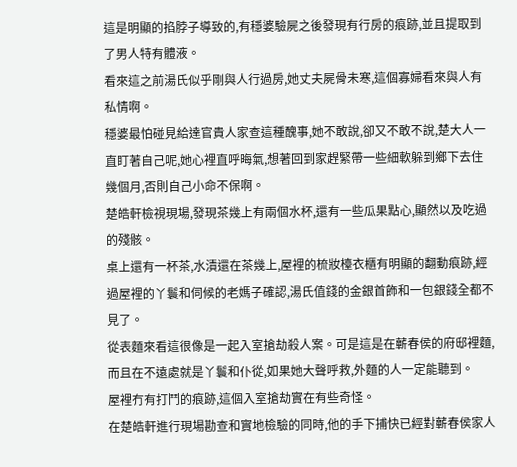這是明顯的掐脖子導致的,有穩婆驗屍之後發現有行房的痕跡,並且提取到了男人特有體液。
看來這之前湯氏似乎剛與人行過房,她丈夫屍骨未寒,這個寡婦看來與人有私情啊。
穩婆最怕碰見給達官貴人家查這種醜事,她不敢說,卻又不敢不說,楚大人一直盯著自己呢,她心裡直呼晦氣,想著回到家趕緊帶一些細軟躲到鄉下去住幾個月,否則自己小命不保啊。
楚皓軒檢視現場,發現茶幾上有兩個水杯,還有一些瓜果點心,顯然以及吃過的殘骸。
桌上還有一杯茶,水漬還在茶幾上,屋裡的梳妝檯衣櫃有明顯的翻動痕跡,經過屋裡的丫鬟和伺候的老媽子確認,湯氏值錢的金銀首飾和一包銀錢全都不見了。
從表麵來看這很像是一起入室搶劫殺人案。可是這是在蘄春侯的府邸裡麵,而且在不遠處就是丫鬟和仆從,如果她大聲呼救,外麵的人一定能聽到。
屋裡冇有打鬥的痕跡,這個入室搶劫實在有些奇怪。
在楚皓軒進行現場勘查和實地檢驗的同時,他的手下捕快已經對蘄春侯家人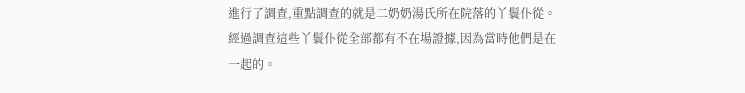進行了調查,重點調查的就是二奶奶湯氏所在院落的丫鬟仆從。
經過調查這些丫鬟仆從全部都有不在場證據,因為當時他們是在一起的。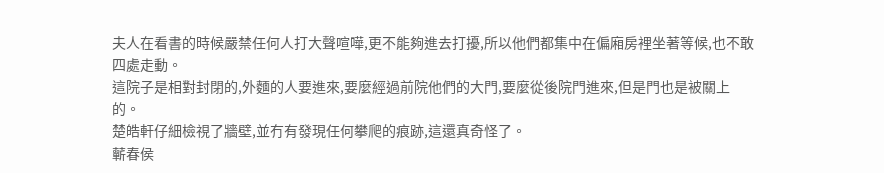夫人在看書的時候嚴禁任何人打大聲喧嘩,更不能夠進去打擾,所以他們都集中在偏廂房裡坐著等候,也不敢四處走動。
這院子是相對封閉的,外麵的人要進來,要麼經過前院他們的大門,要麼從後院門進來,但是門也是被關上的。
楚皓軒仔細檢視了牆壁,並冇有發現任何攀爬的痕跡,這還真奇怪了。
蘄春侯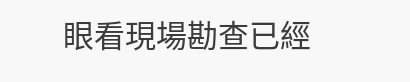眼看現場勘查已經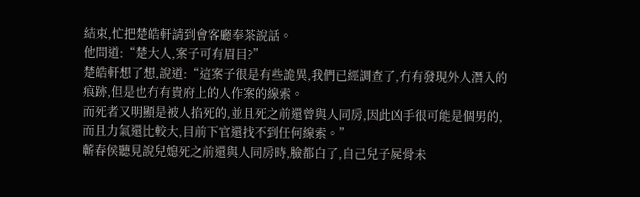結束,忙把楚皓軒請到會客廳奉茶說話。
他問道:“楚大人,案子可有眉目?”
楚皓軒想了想,說道:“這案子很是有些詭異,我們已經調查了,冇有發現外人潛入的痕跡,但是也冇有貴府上的人作案的線索。
而死者又明顯是被人掐死的,並且死之前還曾與人同房,因此凶手很可能是個男的,而且力氣還比較大,目前下官還找不到任何線索。”
蘄春侯聽見說兒媳死之前還與人同房時,臉都白了,自己兒子屍骨未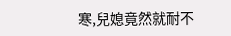寒,兒媳竟然就耐不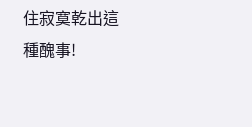住寂寞乾出這種醜事!